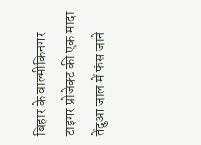बिहार के वाल्मीकिनगर टाइगर प्रोजेक्ट की एक मादा तेंदुआ जाल में फंस जाने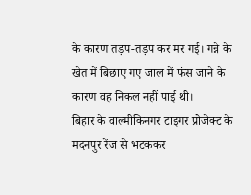के कारण तड़प-तड़प कर मर गई। गन्ने के खेत में बिछाए गए जाल में फंस जाने के कारण वह निकल नहीं पाई थी।
बिहार के वाल्मीकिनगर टाइगर प्रोजेक्ट के मदनपुर रेंज से भटककर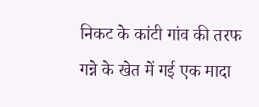निकट के कांटी गांव की तरफ गन्ने के खेत में गई एक मादा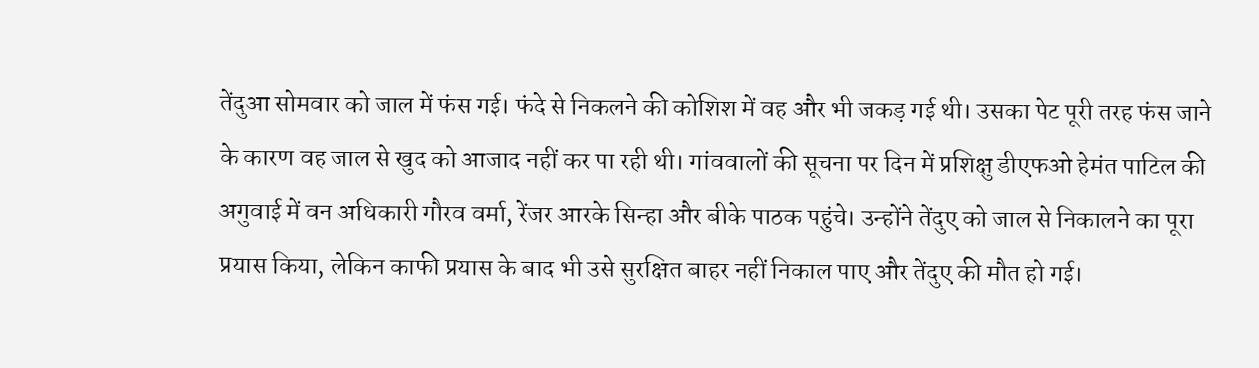तेंदुआ सोमवार को जाल में फंस गई। फंदे से निकलने की कोशिश में वह और भी जकड़ गई थी। उसका पेट पूरी तरह फंस जाने के कारण वह जाल से खुद को आजाद नहीं कर पा रही थी। गांववालों की सूचना पर दिन में प्रशिक्षु डीएफओ हेमंत पाटिल की अगुवाई में वन अधिकारी गौरव वर्मा, रेंजर आरके सिन्हा और बीके पाठक पहुंचे। उन्होंने तेंदुए को जाल से निकालने का पूरा प्रयास किया, लेकिन काफी प्रयास के बाद भी उसे सुरक्षित बाहर नहीं निकाल पाए और तेंदुए की मौत हो गई।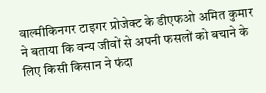वाल्मीकिनगर टाइगर प्रोजेक्ट के डीएफओ अमित कुमार ने बताया कि वन्य जीवों से अपनी फसलों को बचाने के लिए किसी किसान ने फंदा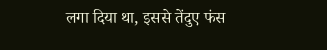लगा दिया था, इससे तेंदुए फंस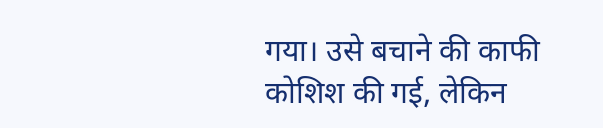गया। उसे बचाने की काफी कोशिश की गई, लेकिन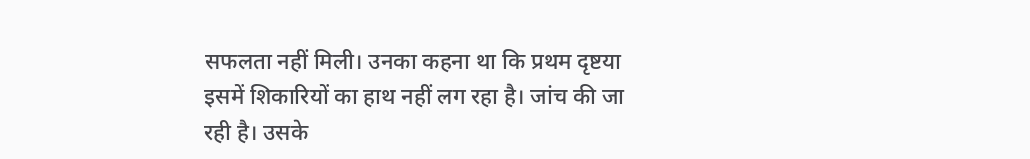सफलता नहीं मिली। उनका कहना था कि प्रथम दृष्टया इसमें शिकारियों का हाथ नहीं लग रहा है। जांच की जा रही है। उसके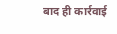बाद ही कार्रवाई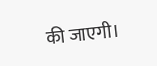की जाएगी।